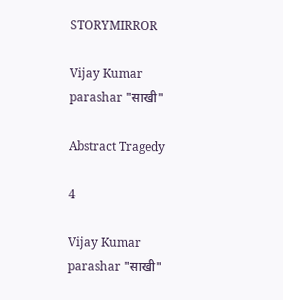STORYMIRROR

Vijay Kumar parashar "साखी"

Abstract Tragedy

4

Vijay Kumar parashar "साखी"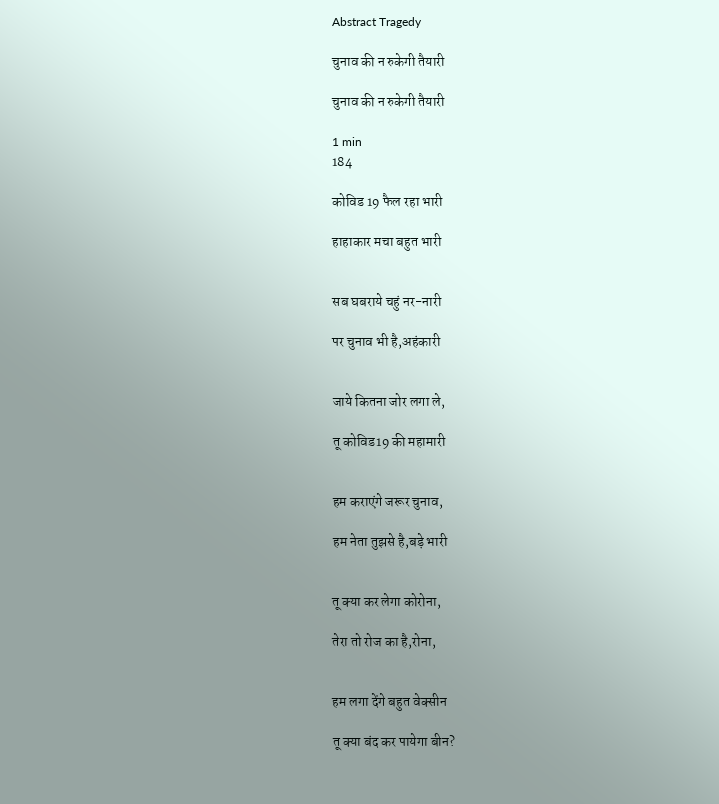Abstract Tragedy

चुनाव की न रुकेगी तैयारी

चुनाव की न रुकेगी तैयारी

1 min
184

कोविड 19 फैल रहा भारी

हाहाकार मचा बहुत भारी


सब घबराये चहुं नर-नारी

पर चुनाव भी है,अहंकारी


जाये कितना जोर लगा ले,

तू कोविड19 की महामारी


हम कराएंगे जरूर चुनाव,

हम नेता तुझसे है,बड़े भारी


तू क्या कर लेगा कोरोना,

तेरा तो रोज का है,रोना,


हम लगा देंगे बहुत वेक्सीन

तू क्या बंद कर पायेगा बीन?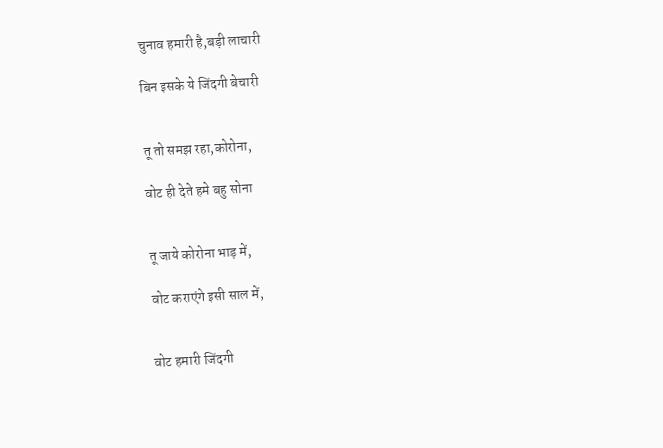चुनाव हमारी है,बड़ी लाचारी

बिन इसके ये जिंदगी बेचारी


तू तो समझ रहा,कोरोना,

वोट ही देते हमे बहु सोना


तू जाये कोरोना भाड़ में,

वोट कराएंगे इसी साल में,


वोट हमारी जिंदगी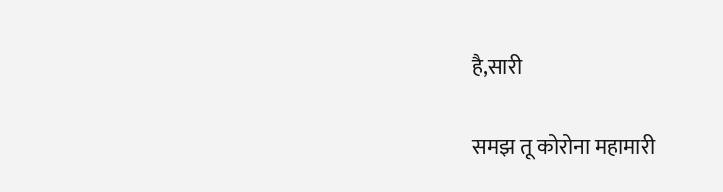है,सारी

समझ तू कोरोना महामारी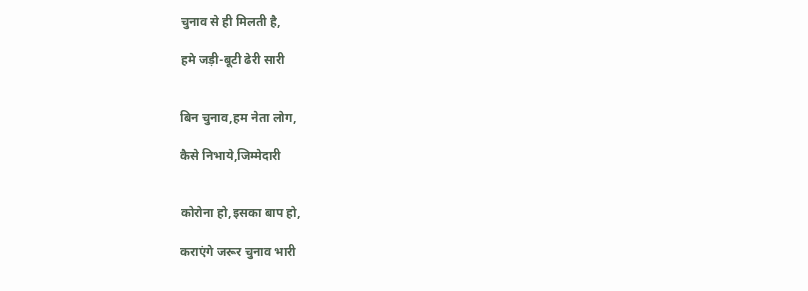चुनाव से ही मिलती है,

हमे जड़ी-बूटी ढेरी सारी


बिन चुनाव,हम नेता लोग,

कैसे निभाये,जिम्मेदारी


कोरोना हो,इसका बाप हो,

कराएंगे जरूर चुनाव भारी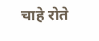चाहे रोते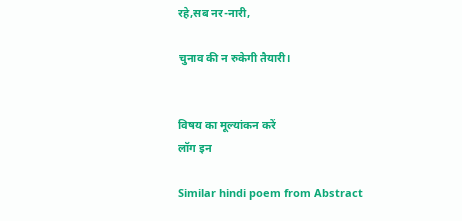रहे,सब नर-नारी,

चुनाव की न रुकेगी तैयारी।


विषय का मूल्यांकन करें
लॉग इन

Similar hindi poem from Abstract